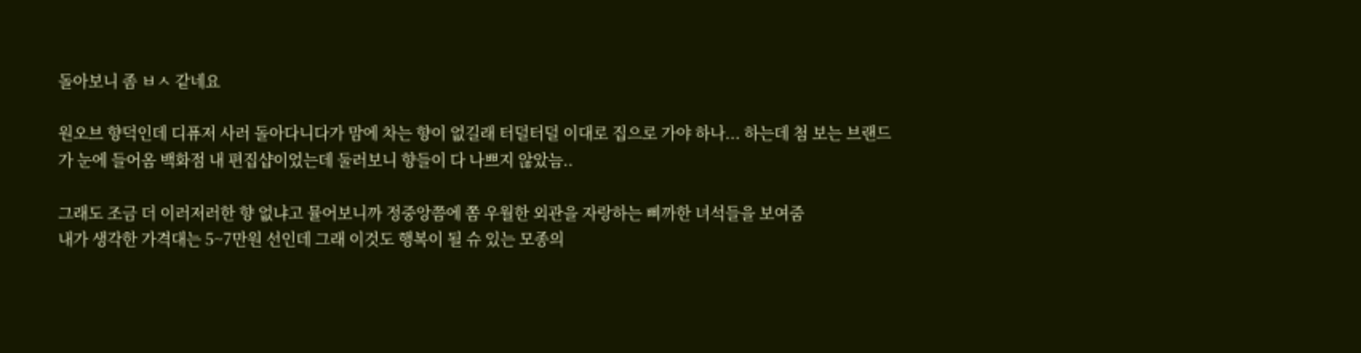돌아보니 좀 ㅂㅅ 같네요

원오브 향덕인데 디퓨저 사러 돌아다니다가 맘에 차는 향이 없길래 터덜터덜 이대로 집으로 가야 하나... 하는데 첨 보는 브랜드가 눈에 들어옴 백화점 내 편집샵이었는데 둘러보니 향들이 다 나쁘지 않았늠..

그래도 조금 더 이러저러한 향 없냐고 뮬어보니까 정중앙쯤에 쫌 우월한 외관을 자랑하는 삐까한 녀석들을 보여줌
내가 생각한 가격대는 5~7만원 선인데 그래 이것도 행복이 될 슈 있는 모종의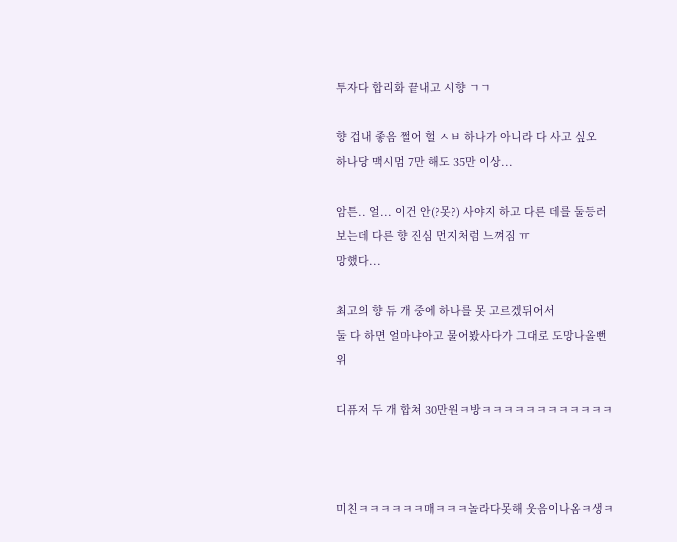투자다 합리화 끝내고 시향 ㄱㄱ

향 겁내 좋음 쩔어 헐 ㅅㅂ 하나가 아니라 다 사고 싶오
하나당 맥시멈 7만 해도 35만 이상...

암튼.. 얼... 이건 안(?못?) 사야지 하고 다른 데를 둘등러보는데 다른 향 진심 먼지처럼 느껴짐 ㅠ
망했다...

최고의 향 듀 개 중에 하나를 못 고르겠뒤어서
둘 다 하면 얼마냐아고 물어봤사다가 그대로 도망나올뻔위

디퓨저 두 개 합쳐 30만원ㅋ방ㅋㅋㅋㅋㅋㅋㅋㅋㅋㅋㅋㅋ



미친ㅋㅋㅋㅋㅋㅋ매ㅋㅋㅋ놀라다못해 웃음이나옴ㅋ생ㅋ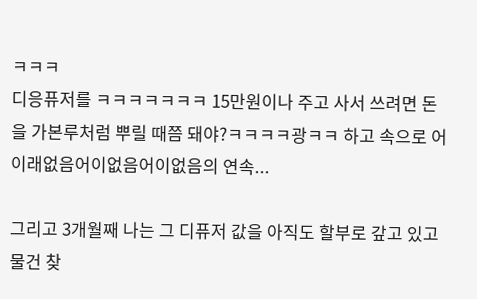ㅋㅋㅋ
디응퓨저를 ㅋㅋㅋㅋㅋㅋㅋ 15만원이나 주고 사서 쓰려면 돈을 가본루처럼 뿌릴 때쯤 돼야?ㅋㅋㅋㅋ광ㅋㅋ 하고 속으로 어이래없음어이없음어이없음의 연속...

그리고 3개월째 나는 그 디퓨저 값을 아직도 할부로 갚고 있고 물건 찾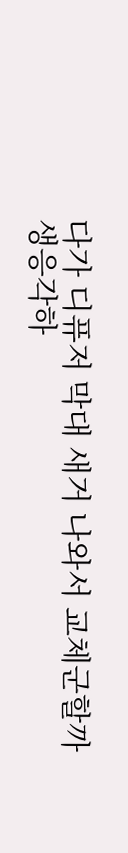다가 디퓨저 막대 새거 나와서 교체군할까 생응각하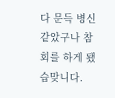다 문득 병신 같았구나 참회를 하게 됐습맞니다.